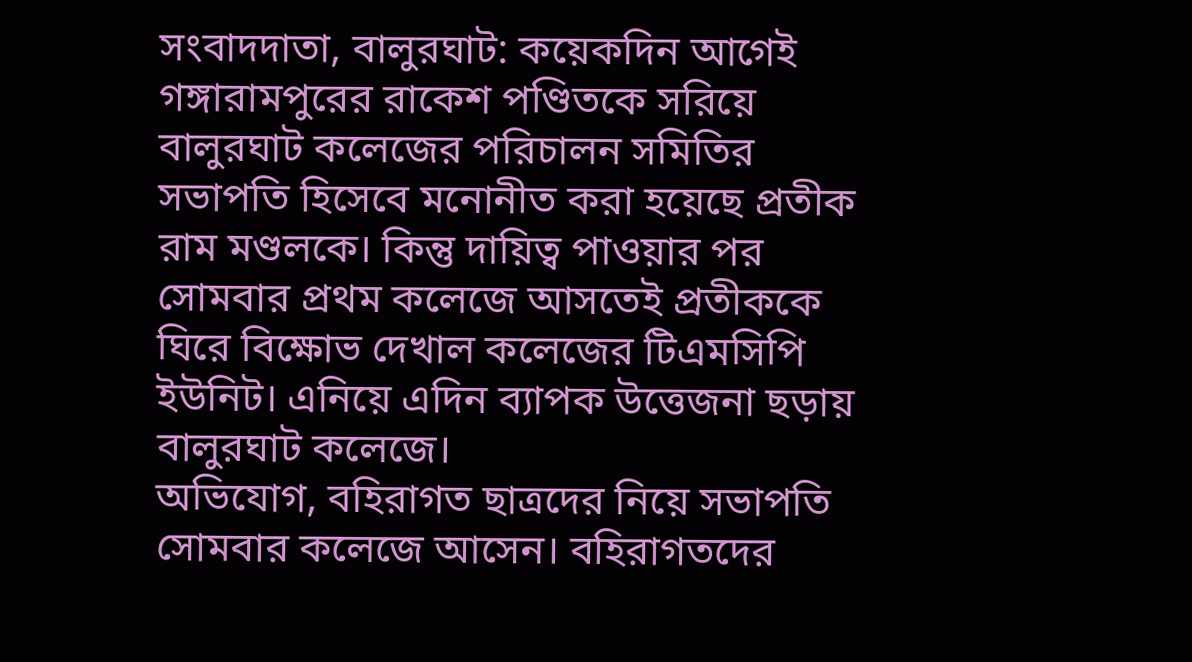সংবাদদাতা, বালুরঘাট: কয়েকদিন আগেই গঙ্গারামপুরের রাকেশ পণ্ডিতকে সরিয়ে বালুরঘাট কলেজের পরিচালন সমিতির সভাপতি হিসেবে মনোনীত করা হয়েছে প্রতীক রাম মণ্ডলকে। কিন্তু দায়িত্ব পাওয়ার পর সোমবার প্রথম কলেজে আসতেই প্রতীককে ঘিরে বিক্ষোভ দেখাল কলেজের টিএমসিপি ইউনিট। এনিয়ে এদিন ব্যাপক উত্তেজনা ছড়ায় বালুরঘাট কলেজে।
অভিযোগ, বহিরাগত ছাত্রদের নিয়ে সভাপতি সোমবার কলেজে আসেন। বহিরাগতদের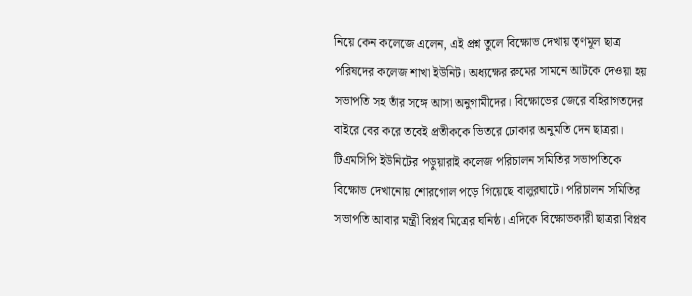নিয়ে কেন কলেজে এলেন, এই প্রশ্ন তুলে বিক্ষোভ দেখায় তৃণমূল ছাত্র পরিষদের কলেজ শাখা ইউনিট। অধ্যক্ষের রুমের সামনে আটকে দেওয়া হয় সভাপতি সহ তাঁর সঙ্গে আসা অনুগামীদের। বিক্ষোভের জেরে বহিরাগতদের বাইরে বের করে তবেই প্রতীককে ভিতরে ঢোকার অনুমতি দেন ছাত্ররা।
টিএমসিপি ইউনিটের পড়ুয়ারাই কলেজ পরিচালন সমিতির সভাপতিকে বিক্ষোভ দেখানোয় শোরগোল পড়ে গিয়েছে বালুরঘাটে। পরিচালন সমিতির সভাপতি আবার মন্ত্রী বিপ্লব মিত্রের ঘনিষ্ঠ। এদিকে বিক্ষোভকারী ছাত্ররা বিপ্লব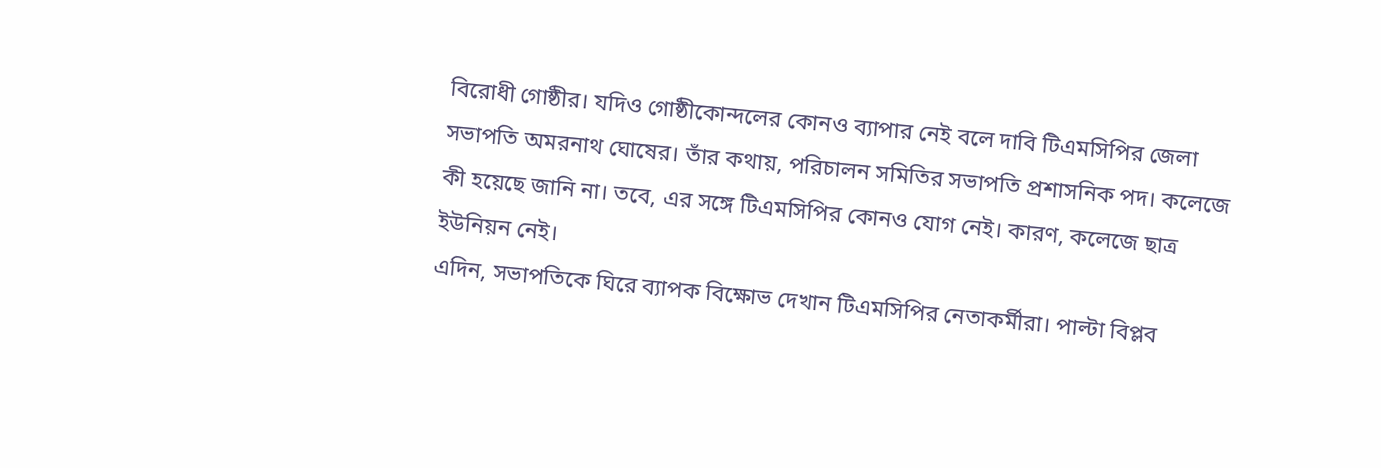বিরোধী গোষ্ঠীর। যদিও গোষ্ঠীকোন্দলের কোনও ব্যাপার নেই বলে দাবি টিএমসিপির জেলা সভাপতি অমরনাথ ঘোষের। তাঁর কথায়, পরিচালন সমিতির সভাপতি প্রশাসনিক পদ। কলেজে কী হয়েছে জানি না। তবে, এর সঙ্গে টিএমসিপির কোনও যোগ নেই। কারণ, কলেজে ছাত্র ইউনিয়ন নেই।
এদিন, সভাপতিকে ঘিরে ব্যাপক বিক্ষোভ দেখান টিএমসিপির নেতাকর্মীরা। পাল্টা বিপ্লব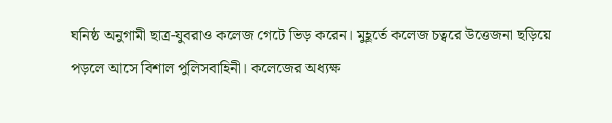ঘনিষ্ঠ অনুগামী ছাত্র-যুবরাও কলেজ গেটে ভিড় করেন। মুহূর্তে কলেজ চত্বরে উত্তেজনা ছড়িয়ে পড়লে আসে বিশাল পুলিসবাহিনী। কলেজের অধ্যক্ষ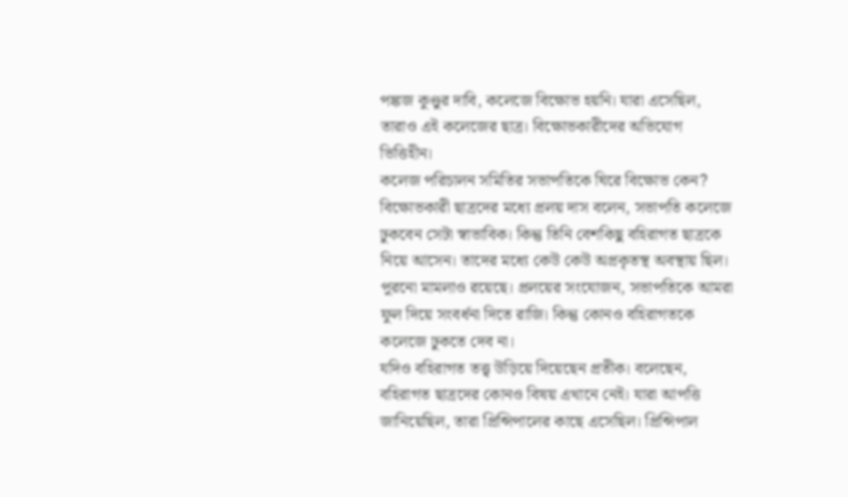পঙ্কজ কুণ্ডুর দাবি, কলেজে বিক্ষোভ হয়নি। যারা এসেছিল, তারাও এই কলেজের ছাত্র। বিক্ষোভকারীদের অভিযোগ ভিত্তিহীন।
কলেজ পরিচালন সমিতির সভাপতিকে ঘিরে বিক্ষোভ কেন? বিক্ষোভকারী ছাত্রদের মধ্যে প্রলয় দাস বলেন, সভাপতি কলেজে ঢুকবেন সেটা স্বাভাবিক। কিন্তু তিনি বেশকিছু বহিরাগত ছাত্রকে নিয়ে আসেন। তাদের মধ্যে কেউ কেউ অপ্রকৃতস্থ অবস্থায় ছিল। পুরনো মামলাও রয়েছে। প্রলয়ের সংযোজন, সভাপতিকে আমরা ফুল দিয়ে সংবর্ধনা দিতে রাজি। কিন্তু কোনও বহিরাগতকে কলেজে ঢুকতে দেব না।
যদিও বহিরাগত তত্ত্ব উড়িয়ে দিয়েছেন প্রতীক। বলেছেন, বহিরাগত ছাত্রদের কোনও বিষয় এখানে নেই। যারা আপত্তি জানিয়েছিল, তারা প্রিন্সিপালের কাছে এসেছিল। প্রিন্সিপাল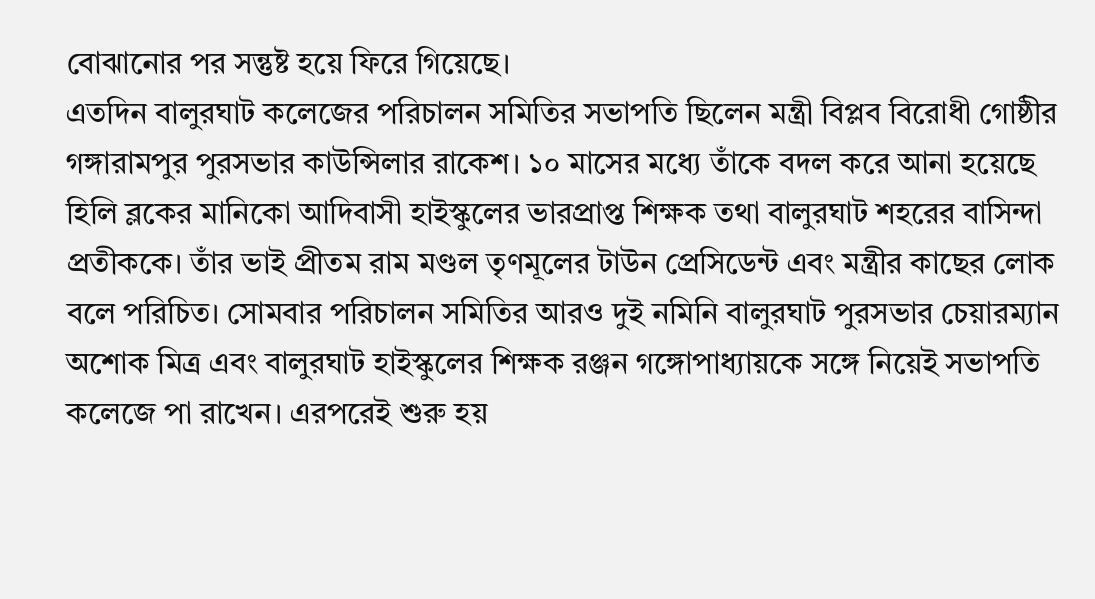বোঝানোর পর সন্তুষ্ট হয়ে ফিরে গিয়েছে।
এতদিন বালুরঘাট কলেজের পরিচালন সমিতির সভাপতি ছিলেন মন্ত্রী বিপ্লব বিরোধী গোষ্ঠীর গঙ্গারামপুর পুরসভার কাউন্সিলার রাকেশ। ১০ মাসের মধ্যে তাঁকে বদল করে আনা হয়েছে হিলি ব্লকের মানিকো আদিবাসী হাইস্কুলের ভারপ্রাপ্ত শিক্ষক তথা বালুরঘাট শহরের বাসিন্দা প্রতীককে। তাঁর ভাই প্রীতম রাম মণ্ডল তৃণমূলের টাউন প্রেসিডেন্ট এবং মন্ত্রীর কাছের লোক বলে পরিচিত। সোমবার পরিচালন সমিতির আরও দুই নমিনি বালুরঘাট পুরসভার চেয়ারম্যান অশোক মিত্র এবং বালুরঘাট হাইস্কুলের শিক্ষক রঞ্জন গঙ্গোপাধ্যায়কে সঙ্গে নিয়েই সভাপতি কলেজে পা রাখেন। এরপরেই শুরু হয়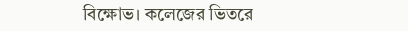বিক্ষোভ। কলেজের ভিতরে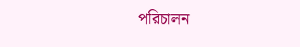পরিচালন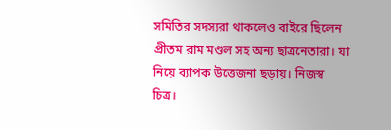সমিতির সদস্যরা থাকলেও বাইরে ছিলেন প্রীতম রাম মণ্ডল সহ অন্য ছাত্রনেতারা। যা নিয়ে ব্যাপক উত্তেজনা ছড়ায়। নিজস্ব চিত্র।